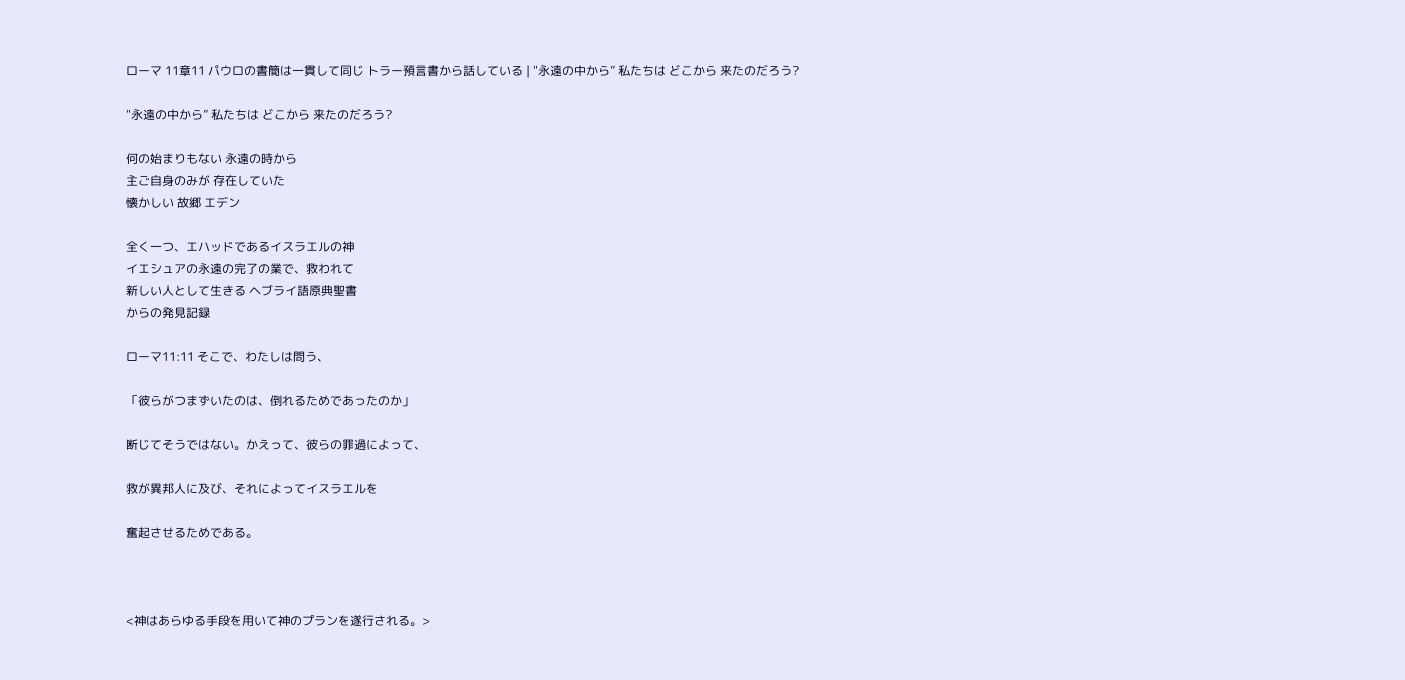ローマ 11章11 パウロの書簡は一貫して同じ トラー預言書から話している | "永遠の中から” 私たちは どこから 来たのだろう?

"永遠の中から” 私たちは どこから 来たのだろう?

何の始まりもない 永遠の時から
主ご自身のみが 存在していた
懐かしい 故郷 エデン

全く一つ、エハッドであるイスラエルの神
イエシュアの永遠の完了の業で、救われて
新しい人として生きる ヘブライ語原典聖書
からの発見記録

ローマ11:11 そこで、わたしは問う、

「彼らがつまずいたのは、倒れるためであったのか」

断じてそうではない。かえって、彼らの罪過によって、

救が異邦人に及び、それによってイスラエルを

奮起させるためである。



<神はあらゆる手段を用いて神のプランを遂行される。>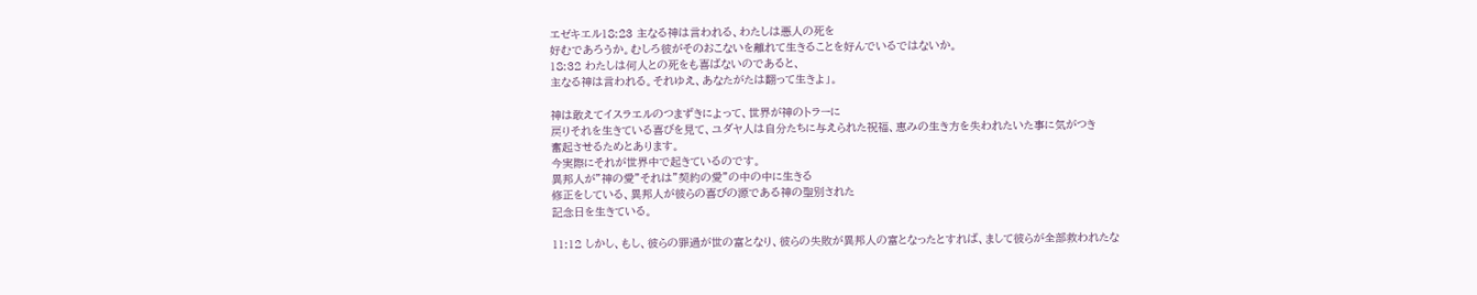エゼキエル18:23 主なる神は言われる、わたしは悪人の死を
好むであろうか。むしろ彼がそのおこないを離れて生きることを好んでいるではないか。
18:32 わたしは何人との死をも喜ばないのであると、
主なる神は言われる。それゆえ、あなたがたは翻って生きよ」。

神は敢えてイスラエルのつまずきによって、世界が神のトラーに
戻りそれを生きている喜びを見て、ユダヤ人は自分たちに与えられた祝福、恵みの生き方を失われたいた事に気がつき
奮起させるためとあります。
今実際にそれが世界中で起きているのです。
異邦人が”神の愛”それは”契約の愛”の中の中に生きる
修正をしている、異邦人が彼らの喜びの源である神の聖別された
記念日を生きている。

11:12 しかし、もし、彼らの罪過が世の富となり、彼らの失敗が異邦人の富となったとすれば、まして彼らが全部救われたな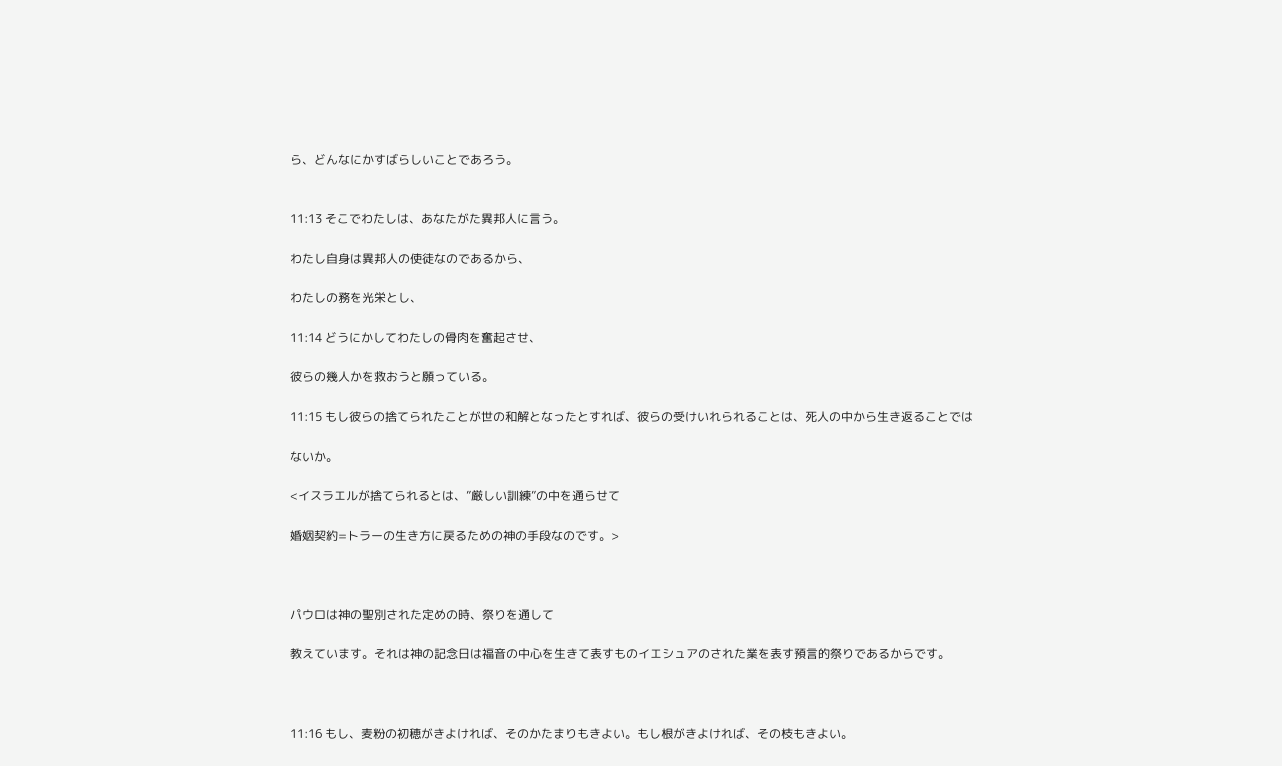ら、どんなにかすばらしいことであろう。


11:13 そこでわたしは、あなたがた異邦人に言う。

わたし自身は異邦人の使徒なのであるから、

わたしの務を光栄とし、

11:14 どうにかしてわたしの骨肉を奮起させ、

彼らの幾人かを救おうと願っている。

11:15 もし彼らの捨てられたことが世の和解となったとすれば、彼らの受けいれられることは、死人の中から生き返ることでは

ないか。

<イスラエルが捨てられるとは、”厳しい訓練”の中を通らせて

婚姻契約=トラーの生き方に戻るための神の手段なのです。>



パウロは神の聖別された定めの時、祭りを通して

教えています。それは神の記念日は福音の中心を生きて表すものイエシュアのされた業を表す預言的祭りであるからです。



11:16 もし、麦粉の初穂がきよければ、そのかたまりもきよい。もし根がきよければ、その枝もきよい。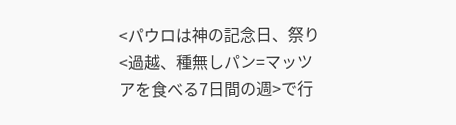<パウロは神の記念日、祭り<過越、種無しパン=マッツアを食べる7日間の週>で行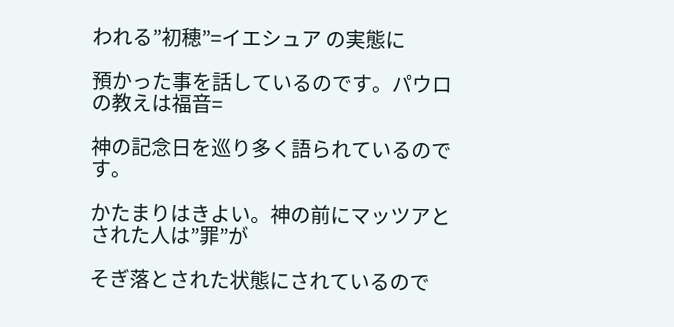われる”初穂”=イエシュア の実態に

預かった事を話しているのです。パウロの教えは福音=

神の記念日を巡り多く語られているのです。

かたまりはきよい。神の前にマッツアとされた人は”罪”が

そぎ落とされた状態にされているので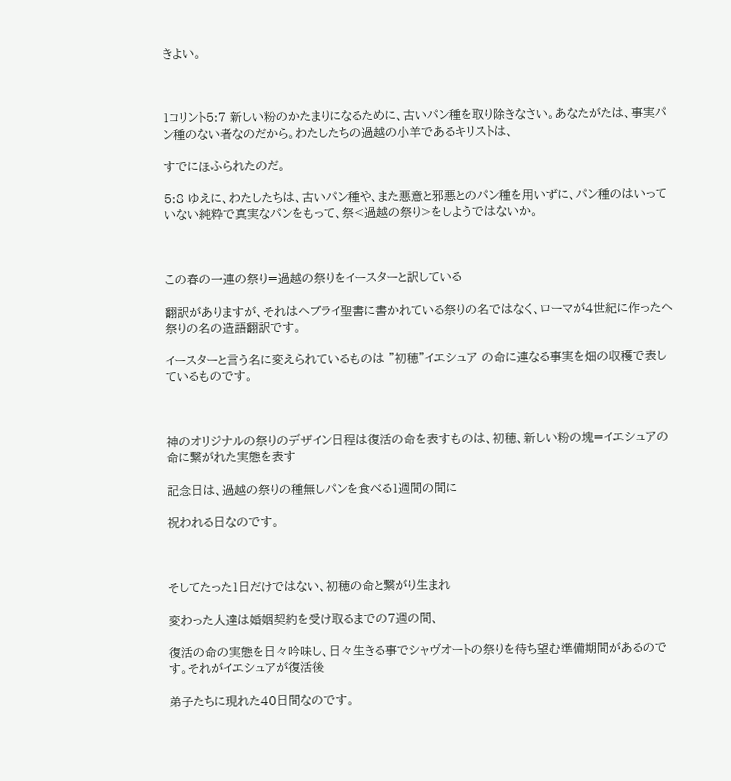きよい。



1コリント5:7 新しい粉のかたまりになるために、古いパン種を取り除きなさい。あなたがたは、事実パン種のない者なのだから。わたしたちの過越の小羊であるキリストは、

すでにほふられたのだ。

5:8 ゆえに、わたしたちは、古いパン種や、また悪意と邪悪とのパン種を用いずに、パン種のはいっていない純粋で真実なパンをもって、祭<過越の祭り>をしようではないか。



この春の一連の祭り=過越の祭りをイースターと訳している

翻訳がありますが、それはヘブライ聖書に書かれている祭りの名ではなく、ローマが4世紀に作ったヘ祭りの名の造語翻訳です。

イースターと言う名に変えられているものは ”初穂”イエシュア の命に連なる事実を畑の収穫で表しているものです。



神のオリジナルの祭りのデザイン日程は復活の命を表すものは、初穂、新しい粉の塊=イエシュアの命に繋がれた実態を表す

記念日は、過越の祭りの種無しパンを食べる1週間の間に

祝われる日なのです。



そしてたった1日だけではない、初穂の命と繋がり生まれ

変わった人達は婚姻契約を受け取るまでの7週の間、

復活の命の実態を日々吟味し、日々生きる事でシャヴオートの祭りを待ち望む準備期間があるのです。それがイエシュアが復活後

弟子たちに現れた40日間なのです。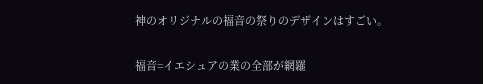神のオリジナルの福音の祭りのデザインはすごい。

福音=イエシュアの業の全部が網羅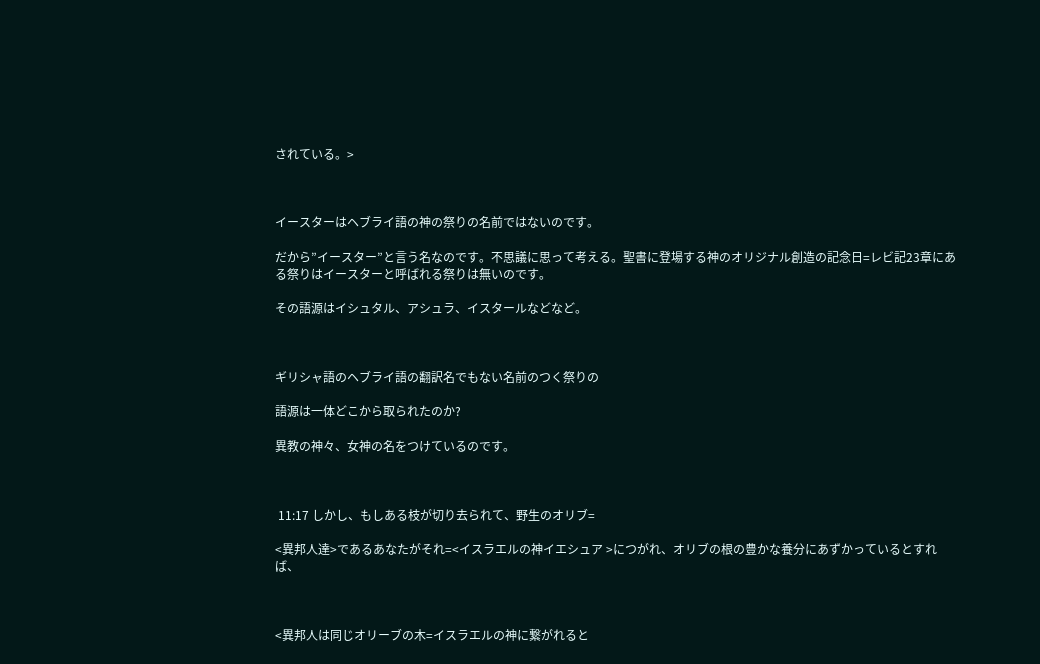されている。>



イースターはヘブライ語の神の祭りの名前ではないのです。

だから”イースター”と言う名なのです。不思議に思って考える。聖書に登場する神のオリジナル創造の記念日=レビ記23章にある祭りはイースターと呼ばれる祭りは無いのです。

その語源はイシュタル、アシュラ、イスタールなどなど。



ギリシャ語のヘブライ語の翻訳名でもない名前のつく祭りの

語源は一体どこから取られたのか?

異教の神々、女神の名をつけているのです。



 11:17 しかし、もしある枝が切り去られて、野生のオリブ=

<異邦人達>であるあなたがそれ=<イスラエルの神イエシュア >につがれ、オリブの根の豊かな養分にあずかっているとすれば、



<異邦人は同じオリーブの木=イスラエルの神に繋がれると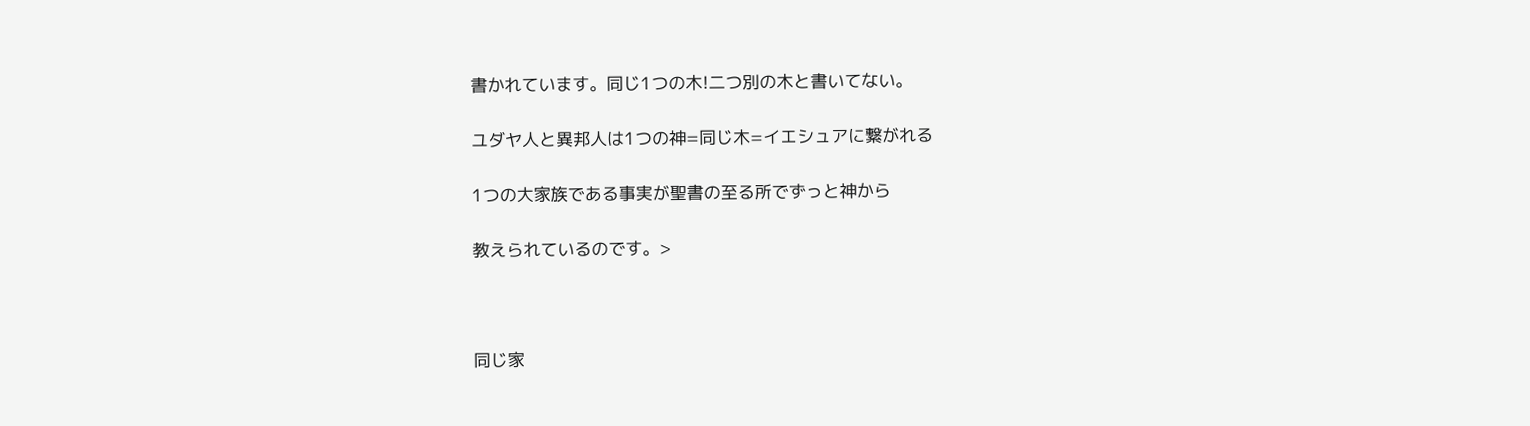書かれています。同じ1つの木!二つ別の木と書いてない。

ユダヤ人と異邦人は1つの神=同じ木=イエシュアに繋がれる

1つの大家族である事実が聖書の至る所でずっと神から

教えられているのです。>



同じ家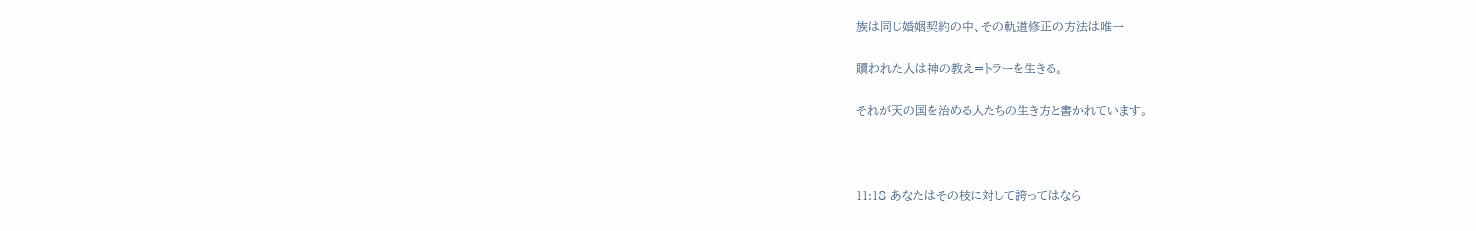族は同じ婚姻契約の中、その軌道修正の方法は唯一

贖われた人は神の教え=トラーを生きる。

それが天の国を治める人たちの生き方と書かれています。



11:18 あなたはその枝に対して誇ってはなら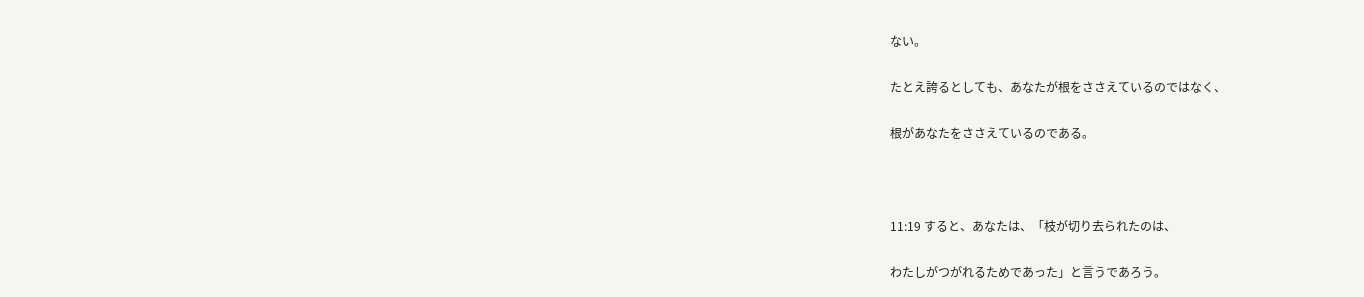ない。

たとえ誇るとしても、あなたが根をささえているのではなく、

根があなたをささえているのである。



11:19 すると、あなたは、「枝が切り去られたのは、

わたしがつがれるためであった」と言うであろう。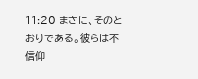11:20 まさに、そのとおりである。彼らは不信仰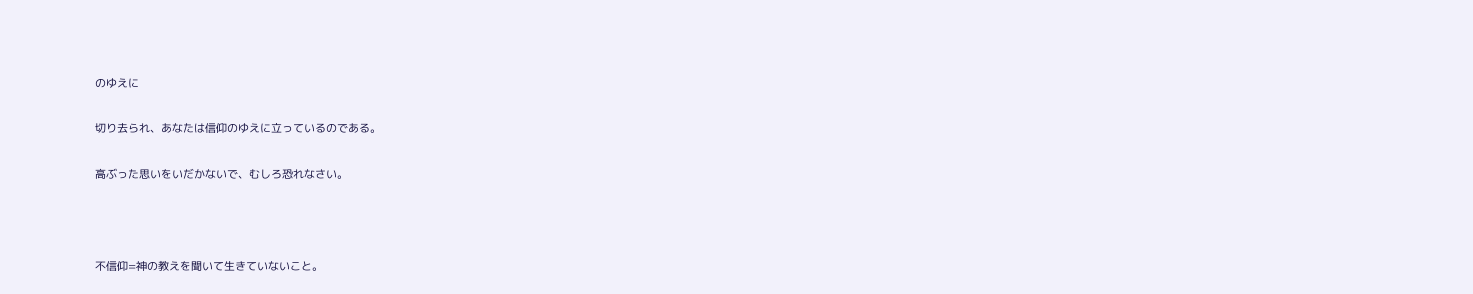のゆえに

切り去られ、あなたは信仰のゆえに立っているのである。

高ぶった思いをいだかないで、むしろ恐れなさい。



不信仰=神の教えを聞いて生きていないこと。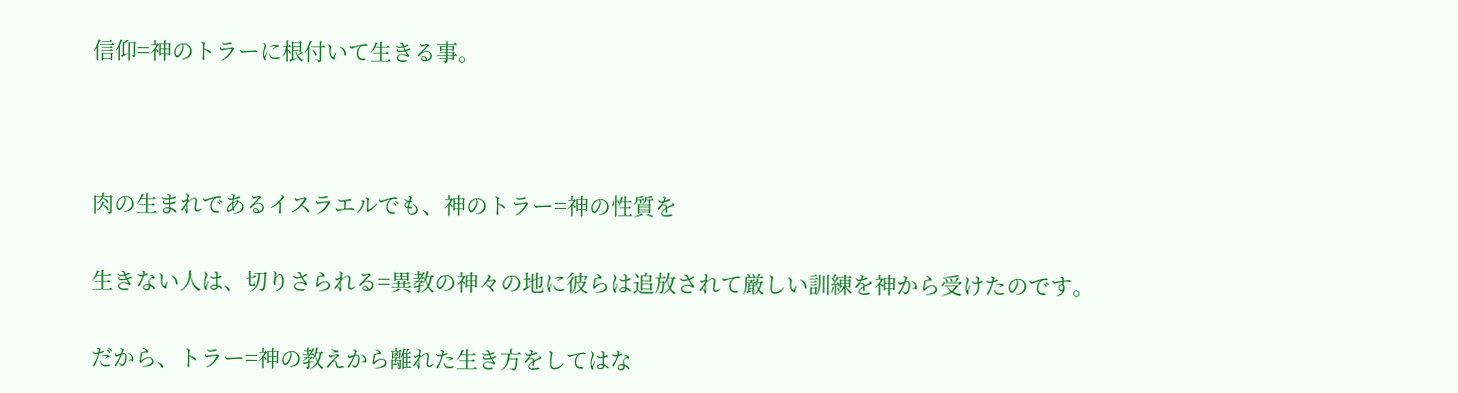信仰=神のトラーに根付いて生きる事。



肉の生まれであるイスラエルでも、神のトラー=神の性質を

生きない人は、切りさられる=異教の神々の地に彼らは追放されて厳しい訓練を神から受けたのです。

だから、トラー=神の教えから離れた生き方をしてはな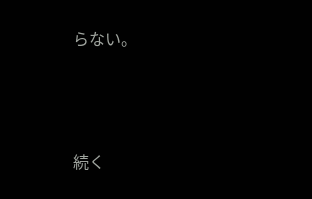らない。



続く